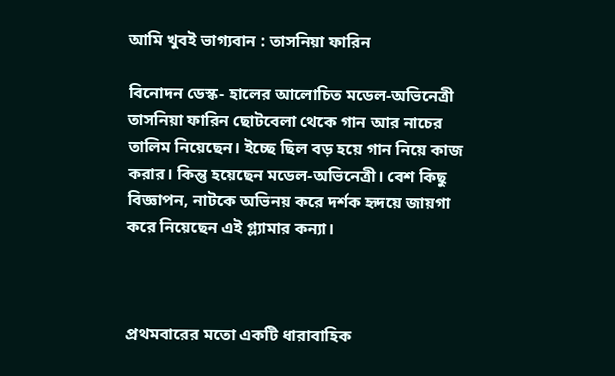আমি খুবই ভাগ্যবান : তাসনিয়া ফারিন

বিনোদন ডেস্ক- হালের আলোচিত মডেল-অভিনেত্রী তাসনিয়া ফারিন ছোটবেলা থেকে গান আর নাচের তালিম নিয়েছেন। ইচ্ছে ছিল বড় হয়ে গান নিয়ে কাজ করার। কিন্তু হয়েছেন মডেল-অভিনেত্রী। বেশ কিছু বিজ্ঞাপন, নাটকে অভিনয় করে দর্শক হৃদয়ে জায়গা করে নিয়েছেন এই গ্ল্যামার কন্যা।



প্রথমবারের মতো একটি ধারাবাহিক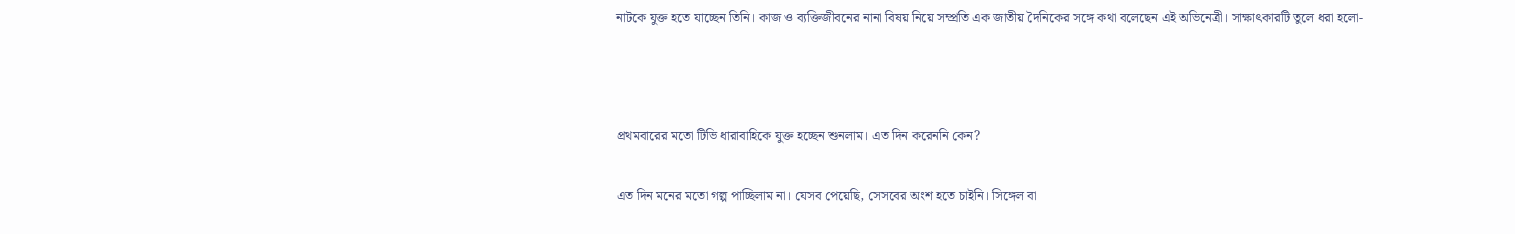নাটকে যুক্ত হতে যাচ্ছেন তিনি। কাজ ও ব্যক্তিজীবনের নানা বিষয় নিয়ে সম্প্রতি এক জাতীয় দৈনিকের সঙ্গে কথা বলেছেন এই অভিনেত্রী। সাক্ষাৎকারটি তুলে ধরা হলো-



প্রথমবারের মতো টিভি ধারাবাহিকে যুক্ত হচ্ছেন শুনলাম। এত দিন করেননি কেন?

এত দিন মনের মতো গল্প পাচ্ছিলাম না। যেসব পেয়েছি, সেসবের অংশ হতে চাইনি। সিঙ্গেল বা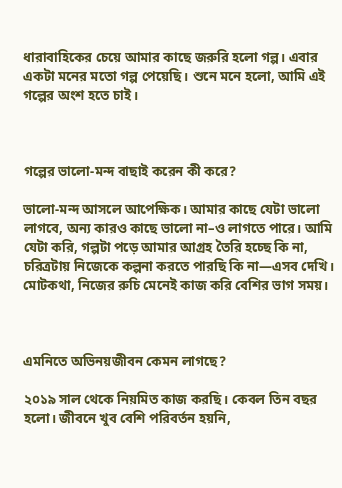ধারাবাহিকের চেয়ে আমার কাছে জরুরি হলো গল্প। এবার একটা মনের মতো গল্প পেয়েছি। শুনে মনে হলো, আমি এই গল্পের অংশ হতে চাই।



গল্পের ভালো-মন্দ বাছাই করেন কী করে?

ভালো-মন্দ আসলে আপেক্ষিক। আমার কাছে যেটা ভালো লাগবে, অন্য কারও কাছে ভালো না–ও লাগতে পারে। আমি যেটা করি, গল্পটা পড়ে আমার আগ্রহ তৈরি হচ্ছে কি না, চরিত্রটায় নিজেকে কল্পনা করতে পারছি কি না—এসব দেখি। মোটকথা, নিজের রুচি মেনেই কাজ করি বেশির ভাগ সময়।



এমনিতে অভিনয়জীবন কেমন লাগছে?

২০১৯ সাল থেকে নিয়মিত কাজ করছি। কেবল তিন বছর হলো। জীবনে খুব বেশি পরিবর্তন হয়নি,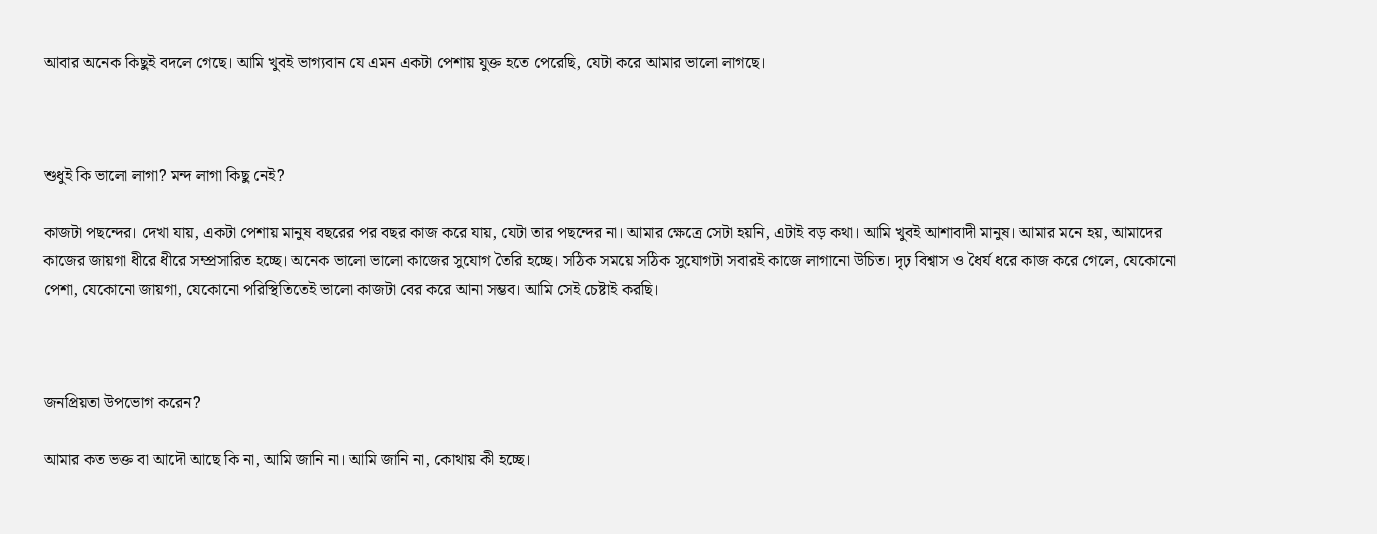আবার অনেক কিছুই বদলে গেছে। আমি খুবই ভাগ্যবান যে এমন একটা পেশায় যুক্ত হতে পেরেছি, যেটা করে আমার ভালো লাগছে।



শুধুই কি ভালো লাগা? মন্দ লাগা কিছু নেই?

কাজটা পছন্দের। দেখা যায়, একটা পেশায় মানুষ বছরের পর বছর কাজ করে যায়, যেটা তার পছন্দের না। আমার ক্ষেত্রে সেটা হয়নি, এটাই বড় কথা। আমি খুবই আশাবাদী মানুষ। আমার মনে হয়, আমাদের কাজের জায়গা ধীরে ধীরে সম্প্রসারিত হচ্ছে। অনেক ভালো ভালো কাজের সুযোগ তৈরি হচ্ছে। সঠিক সময়ে সঠিক সুযোগটা সবারই কাজে লাগানো উচিত। দৃঢ় বিশ্বাস ও ধৈর্য ধরে কাজ করে গেলে, যেকোনো পেশা, যেকোনো জায়গা, যেকোনো পরিস্থিতিতেই ভালো কাজটা বের করে আনা সম্ভব। আমি সেই চেষ্টাই করছি।



জনপ্রিয়তা উপভোগ করেন?

আমার কত ভক্ত বা আদৌ আছে কি না, আমি জানি না। আমি জানি না, কোথায় কী হচ্ছে।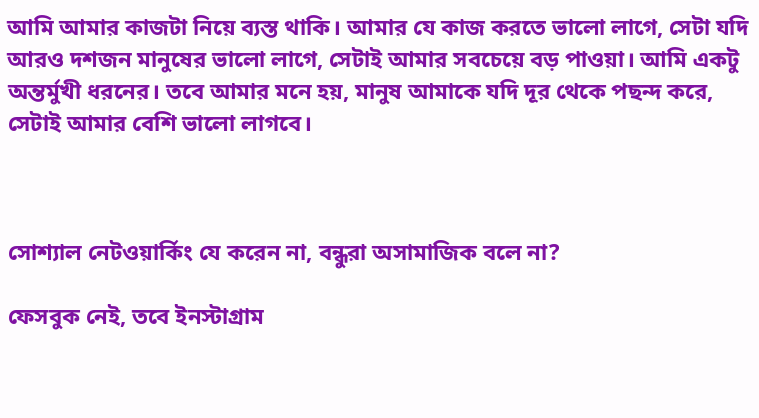আমি আমার কাজটা নিয়ে ব্যস্ত থাকি। আমার যে কাজ করতে ভালো লাগে, সেটা যদি আরও দশজন মানুষের ভালো লাগে, সেটাই আমার সবচেয়ে বড় পাওয়া। আমি একটু অন্তর্মুখী ধরনের। তবে আমার মনে হয়, মানুষ আমাকে যদি দূর থেকে পছন্দ করে, সেটাই আমার বেশি ভালো লাগবে।



সোশ্যাল নেটওয়ার্কিং যে করেন না, বন্ধুরা অসামাজিক বলে না?

ফেসবুক নেই, তবে ইনস্টাগ্রাম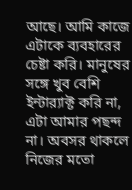আছে। আমি কাজে এটাকে ব্যবহারের চেষ্টা করি। মানুষের সঙ্গে খুব বেশি ইন্টার‌্যাক্ট করি না, এটা আমার পছন্দ না। অবসর থাকলে নিজের মতো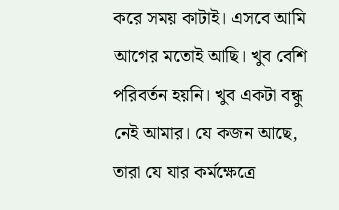করে সময় কাটাই। এসবে আমি আগের মতোই আছি। খুব বেশি পরিবর্তন হয়নি। খুব একটা বন্ধু নেই আমার। যে কজন আছে, তারা যে যার কর্মক্ষেত্রে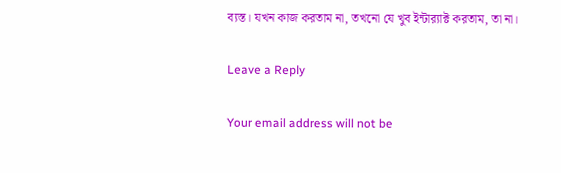ব্যস্ত। যখন কাজ করতাম না, তখনো যে খুব ইন্টার‌্যাক্ট করতাম, তা না।

Leave a Reply

Your email address will not be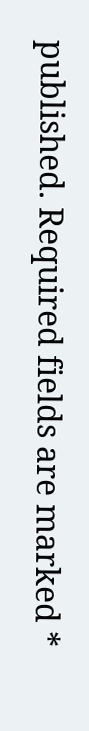published. Required fields are marked *